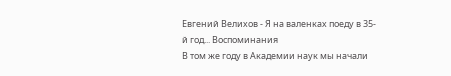Евгений Велихов - Я на валенках поеду в 35-й год... Воспоминания
В том же году в Академии наук мы начали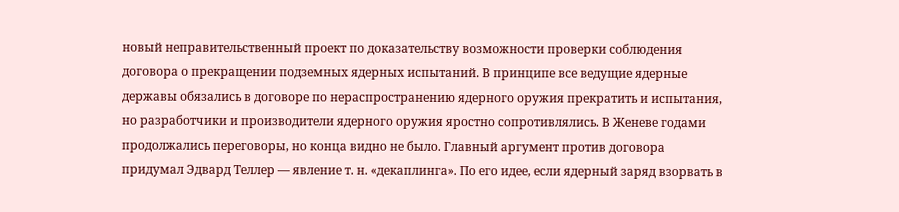новый неправительственный проект по доказательству возможности проверки соблюдения договора о прекращении подземных ядерных испытаний. В принципе все ведущие ядерные державы обязались в договоре по нераспространению ядерного оружия прекратить и испытания, но разработчики и производители ядерного оружия яростно сопротивлялись. В Женеве годами продолжались переговоры, но конца видно не было. Главный аргумент против договора придумал Эдвард Теллер — явление т. н. «декаплинга». По его идее, если ядерный заряд взорвать в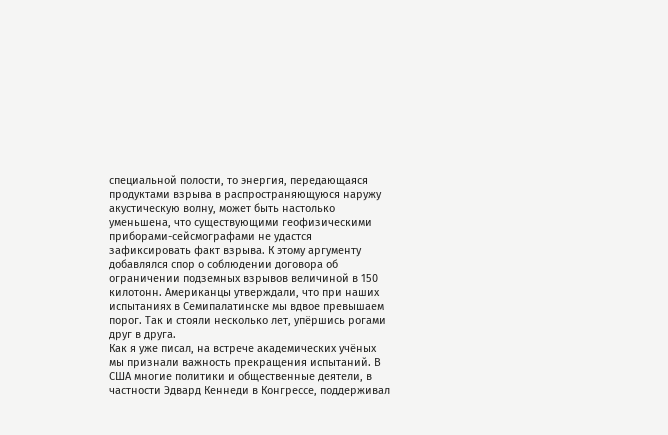специальной полости, то энергия, передающаяся продуктами взрыва в распространяющуюся наружу акустическую волну, может быть настолько уменьшена, что существующими геофизическими приборами-сейсмографами не удастся зафиксировать факт взрыва. К этому аргументу добавлялся спор о соблюдении договора об ограничении подземных взрывов величиной в 150 килотонн. Американцы утверждали, что при наших испытаниях в Семипалатинске мы вдвое превышаем порог. Так и стояли несколько лет, упёршись рогами друг в друга.
Как я уже писал, на встрече академических учёных мы признали важность прекращения испытаний. В США многие политики и общественные деятели, в частности Эдвард Кеннеди в Конгрессе, поддерживал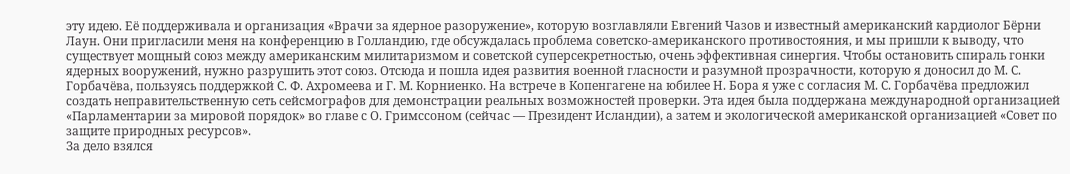эту идею. Её поддерживала и организация «Врачи за ядерное разоружение», которую возглавляли Евгений Чазов и известный американский кардиолог Бёрни Лаун. Они пригласили меня на конференцию в Голландию, где обсуждалась проблема советско-американского противостояния, и мы пришли к выводу, что существует мощный союз между американским милитаризмом и советской суперсекретностью, очень эффективная синергия. Чтобы остановить спираль гонки ядерных вооружений, нужно разрушить этот союз. Отсюда и пошла идея развития военной гласности и разумной прозрачности, которую я доносил до М. С. Горбачёва, пользуясь поддержкой С. Ф. Ахромеева и Г. М. Корниенко. На встрече в Копенгагене на юбилее Н. Бора я уже с согласия М. С. Горбачёва предложил создать неправительственную сеть сейсмографов для демонстрации реальных возможностей проверки. Эта идея была поддержана международной организацией «Парламентарии за мировой порядок» во главе с О. Гримссоном (сейчас — Президент Исландии), а затем и экологической американской организацией «Совет по защите природных ресурсов».
За дело взялся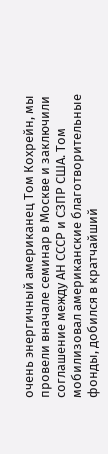очень энергичный американец Том Кохрейн, мы провели вначале семинар в Москве и заключили соглашение между АН СССР и СЗПР США. Том мобилизовал американские благотворительные фонды, добился в кратчайший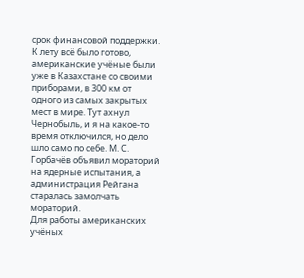срок финансовой поддержки. К лету всё было готово, американские учёные были уже в Казахстане со своими приборами, в 300 км от одного из самых закрытых мест в мире. Тут ахнул Чернобыль, и я на какое-то время отключился, но дело шло само по себе. М. С. Горбачёв объявил мораторий на ядерные испытания, а администрация Рейгана старалась замолчать мораторий.
Для работы американских учёных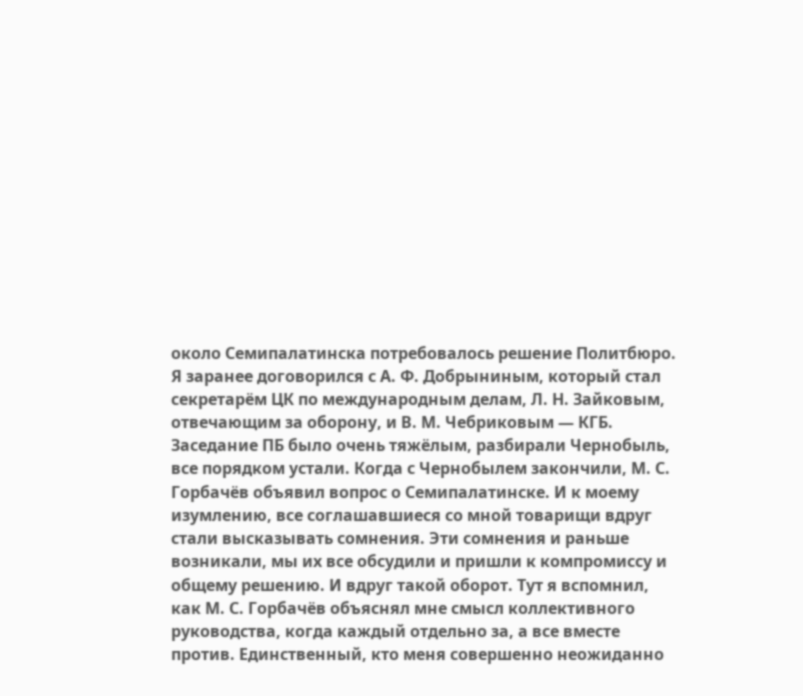около Семипалатинска потребовалось решение Политбюро. Я заранее договорился с А. Ф. Добрыниным, который стал секретарём ЦК по международным делам, Л. Н. Зайковым, отвечающим за оборону, и В. М. Чебриковым — КГБ. Заседание ПБ было очень тяжёлым, разбирали Чернобыль, все порядком устали. Когда с Чернобылем закончили, М. С. Горбачёв объявил вопрос о Семипалатинске. И к моему изумлению, все соглашавшиеся со мной товарищи вдруг стали высказывать сомнения. Эти сомнения и раньше возникали, мы их все обсудили и пришли к компромиссу и общему решению. И вдруг такой оборот. Тут я вспомнил, как М. С. Горбачёв объяснял мне смысл коллективного руководства, когда каждый отдельно за, а все вместе против. Единственный, кто меня совершенно неожиданно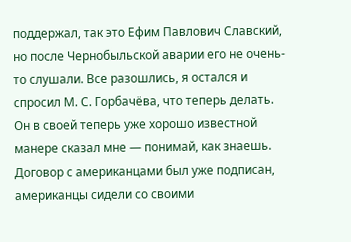поддержал, так это Ефим Павлович Славский, но после Чернобыльской аварии его не очень-то слушали. Все разошлись, я остался и спросил М. С. Горбачёва, что теперь делать. Он в своей теперь уже хорошо известной манере сказал мне — понимай, как знаешь. Договор с американцами был уже подписан, американцы сидели со своими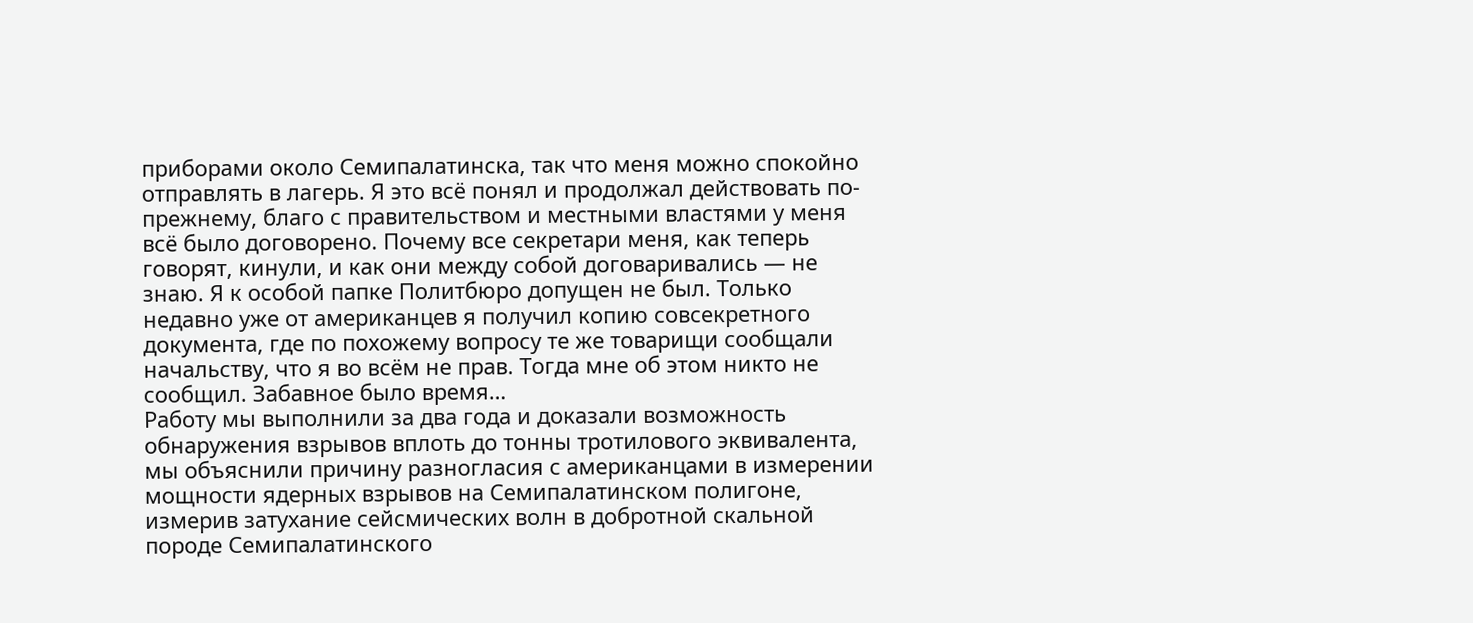приборами около Семипалатинска, так что меня можно спокойно отправлять в лагерь. Я это всё понял и продолжал действовать по-прежнему, благо с правительством и местными властями у меня всё было договорено. Почему все секретари меня, как теперь говорят, кинули, и как они между собой договаривались — не знаю. Я к особой папке Политбюро допущен не был. Только недавно уже от американцев я получил копию совсекретного документа, где по похожему вопросу те же товарищи сообщали начальству, что я во всём не прав. Тогда мне об этом никто не сообщил. Забавное было время…
Работу мы выполнили за два года и доказали возможность обнаружения взрывов вплоть до тонны тротилового эквивалента, мы объяснили причину разногласия с американцами в измерении мощности ядерных взрывов на Семипалатинском полигоне, измерив затухание сейсмических волн в добротной скальной породе Семипалатинского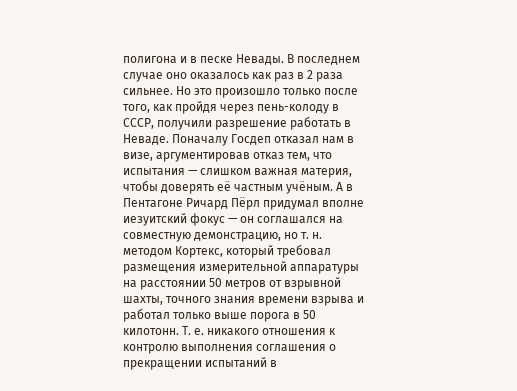полигона и в песке Невады. В последнем случае оно оказалось как раз в 2 раза сильнее. Но это произошло только после того, как пройдя через пень-колоду в СССР, получили разрешение работать в Неваде. Поначалу Госдеп отказал нам в визе, аргументировав отказ тем, что испытания — слишком важная материя, чтобы доверять её частным учёным. А в Пентагоне Ричард Пёрл придумал вполне иезуитский фокус — он соглашался на совместную демонстрацию, но т. н. методом Кортекс, который требовал размещения измерительной аппаратуры на расстоянии 50 метров от взрывной шахты, точного знания времени взрыва и работал только выше порога в 50 килотонн. Т. е. никакого отношения к контролю выполнения соглашения о прекращении испытаний в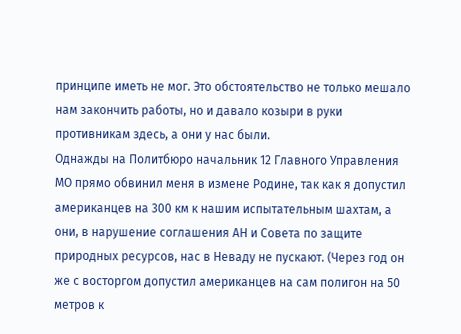принципе иметь не мог. Это обстоятельство не только мешало нам закончить работы, но и давало козыри в руки противникам здесь, а они у нас были.
Однажды на Политбюро начальник 12 Главного Управления МО прямо обвинил меня в измене Родине, так как я допустил американцев на 300 км к нашим испытательным шахтам, а они, в нарушение соглашения АН и Совета по защите природных ресурсов, нас в Неваду не пускают. (Через год он же с восторгом допустил американцев на сам полигон на 50 метров к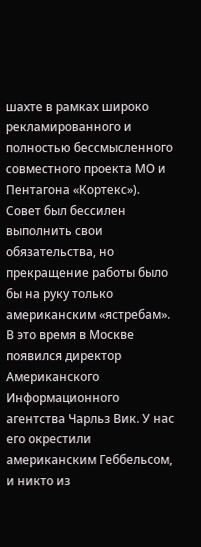шахте в рамках широко рекламированного и полностью бессмысленного совместного проекта МО и Пентагона «Кортекс»). Совет был бессилен выполнить свои обязательства, но прекращение работы было бы на руку только американским «ястребам».
В это время в Москве появился директор Американского Информационного агентства Чарльз Вик. У нас его окрестили американским Геббельсом, и никто из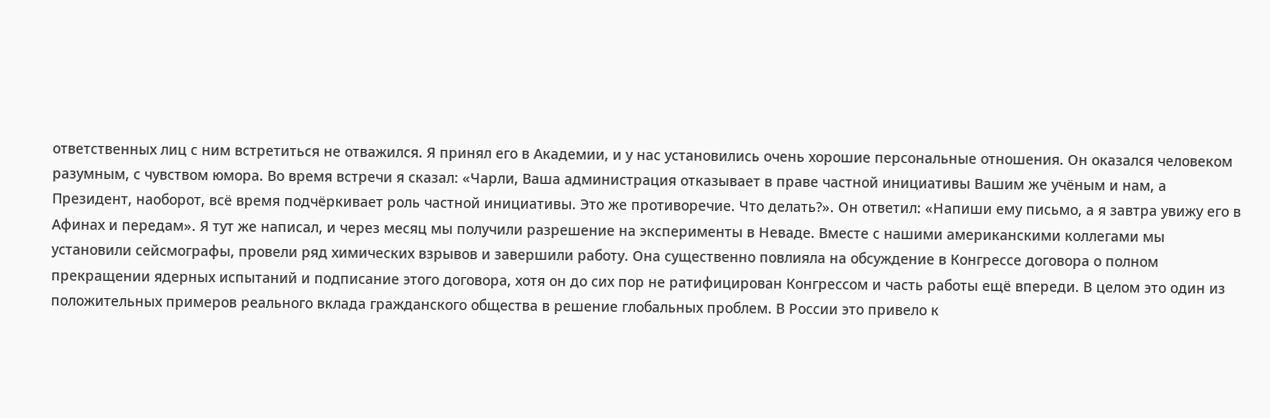ответственных лиц с ним встретиться не отважился. Я принял его в Академии, и у нас установились очень хорошие персональные отношения. Он оказался человеком разумным, с чувством юмора. Во время встречи я сказал: «Чарли, Ваша администрация отказывает в праве частной инициативы Вашим же учёным и нам, а Президент, наоборот, всё время подчёркивает роль частной инициативы. Это же противоречие. Что делать?». Он ответил: «Напиши ему письмо, а я завтра увижу его в Афинах и передам». Я тут же написал, и через месяц мы получили разрешение на эксперименты в Неваде. Вместе с нашими американскими коллегами мы установили сейсмографы, провели ряд химических взрывов и завершили работу. Она существенно повлияла на обсуждение в Конгрессе договора о полном прекращении ядерных испытаний и подписание этого договора, хотя он до сих пор не ратифицирован Конгрессом и часть работы ещё впереди. В целом это один из положительных примеров реального вклада гражданского общества в решение глобальных проблем. В России это привело к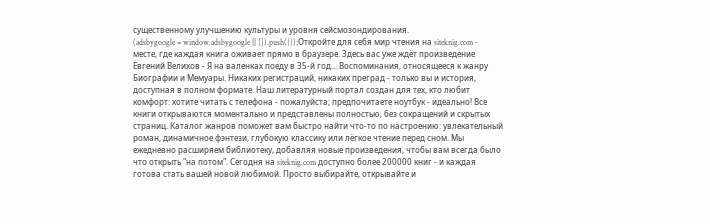существенному улучшению культуры и уровня сейсмозондирования.
(adsbygoogle = window.adsbygoogle || []).push({});Откройте для себя мир чтения на siteknig.com - месте, где каждая книга оживает прямо в браузере. Здесь вас уже ждёт произведение Евгений Велихов - Я на валенках поеду в 35-й год... Воспоминания, относящееся к жанру Биографии и Мемуары. Никаких регистраций, никаких преград - только вы и история, доступная в полном формате. Наш литературный портал создан для тех, кто любит комфорт: хотите читать с телефона - пожалуйста; предпочитаете ноутбук - идеально! Все книги открываются моментально и представлены полностью, без сокращений и скрытых страниц. Каталог жанров поможет вам быстро найти что-то по настроению: увлекательный роман, динамичное фэнтези, глубокую классику или лёгкое чтение перед сном. Мы ежедневно расширяем библиотеку, добавляя новые произведения, чтобы вам всегда было что открыть "на потом". Сегодня на siteknig.com доступно более 200000 книг - и каждая готова стать вашей новой любимой. Просто выбирайте, открывайте и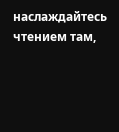наслаждайтесь чтением там,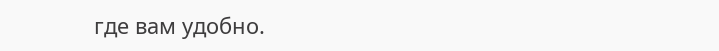где вам удобно.